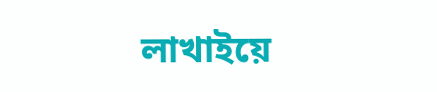লাখাইয়ে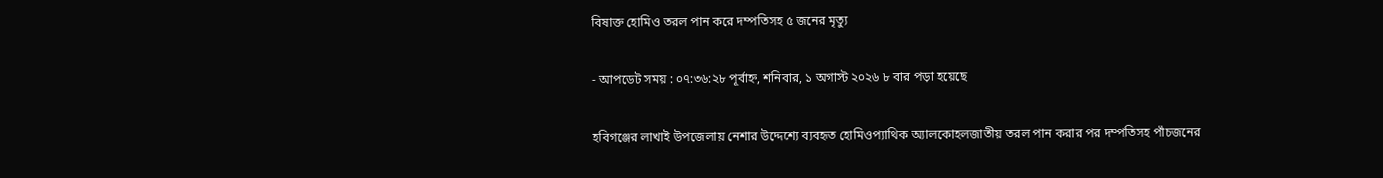বিষাক্ত হোমিও তরল পান করে দম্পতিসহ ৫ জনের মৃত্যু

- আপডেট সময় : ০৭:৩৬:২৮ পূর্বাহ্ন, শনিবার, ১ অগাস্ট ২০২৬ ৮ বার পড়া হয়েছে

হবিগঞ্জের লাখাই উপজেলায় নেশার উদ্দেশ্যে ব্যবহৃত হোমিওপ্যাথিক অ্যালকোহলজাতীয় তরল পান করার পর দম্পতিসহ পাঁচজনের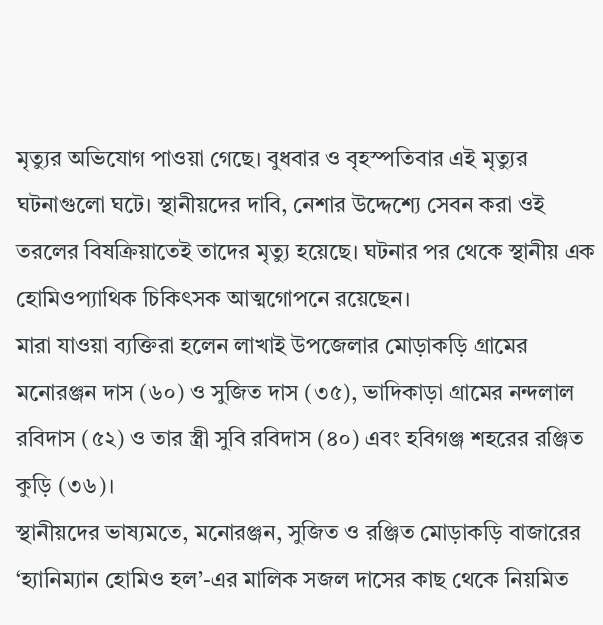মৃত্যুর অভিযোগ পাওয়া গেছে। বুধবার ও বৃহস্পতিবার এই মৃত্যুর ঘটনাগুলো ঘটে। স্থানীয়দের দাবি, নেশার উদ্দেশ্যে সেবন করা ওই তরলের বিষক্রিয়াতেই তাদের মৃত্যু হয়েছে। ঘটনার পর থেকে স্থানীয় এক হোমিওপ্যাথিক চিকিৎসক আত্মগোপনে রয়েছেন।
মারা যাওয়া ব্যক্তিরা হলেন লাখাই উপজেলার মোড়াকড়ি গ্রামের মনোরঞ্জন দাস (৬০) ও সুজিত দাস (৩৫), ভাদিকাড়া গ্রামের নন্দলাল রবিদাস (৫২) ও তার স্ত্রী সুবি রবিদাস (৪০) এবং হবিগঞ্জ শহরের রঞ্জিত কুড়ি (৩৬)।
স্থানীয়দের ভাষ্যমতে, মনোরঞ্জন, সুজিত ও রঞ্জিত মোড়াকড়ি বাজারের ‘হ্যানিম্যান হোমিও হল’-এর মালিক সজল দাসের কাছ থেকে নিয়মিত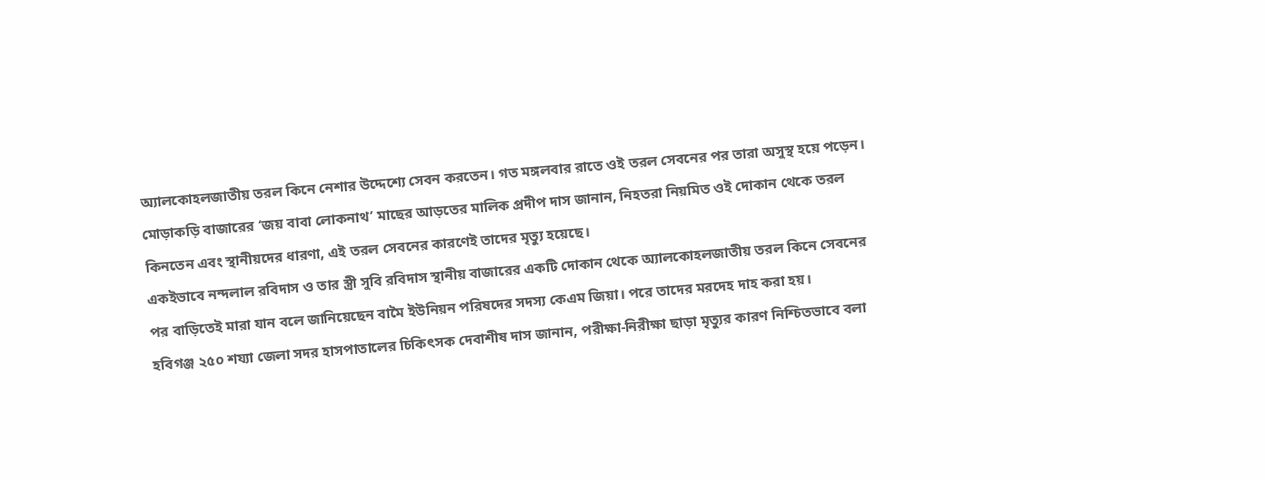অ্যালকোহলজাতীয় তরল কিনে নেশার উদ্দেশ্যে সেবন করতেন। গত মঙ্গলবার রাতে ওই তরল সেবনের পর তারা অসুস্থ হয়ে পড়েন। মোড়াকড়ি বাজারের ‘জয় বাবা লোকনাথ’ মাছের আড়তের মালিক প্রদীপ দাস জানান, নিহতরা নিয়মিত ওই দোকান থেকে তরল কিনতেন এবং স্থানীয়দের ধারণা, এই তরল সেবনের কারণেই তাদের মৃত্যু হয়েছে।
একইভাবে নন্দলাল রবিদাস ও তার স্ত্রী সুবি রবিদাস স্থানীয় বাজারের একটি দোকান থেকে অ্যালকোহলজাতীয় তরল কিনে সেবনের পর বাড়িতেই মারা যান বলে জানিয়েছেন বামৈ ইউনিয়ন পরিষদের সদস্য কেএম জিয়া। পরে তাদের মরদেহ দাহ করা হয়।
হবিগঞ্জ ২৫০ শয্যা জেলা সদর হাসপাতালের চিকিৎসক দেবাশীষ দাস জানান, পরীক্ষা-নিরীক্ষা ছাড়া মৃত্যুর কারণ নিশ্চিতভাবে বলা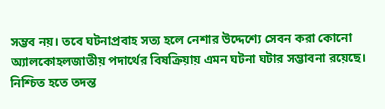সম্ভব নয়। তবে ঘটনাপ্রবাহ সত্য হলে নেশার উদ্দেশ্যে সেবন করা কোনো অ্যালকোহলজাতীয় পদার্থের বিষক্রিয়ায় এমন ঘটনা ঘটার সম্ভাবনা রয়েছে। নিশ্চিত হতে তদন্ত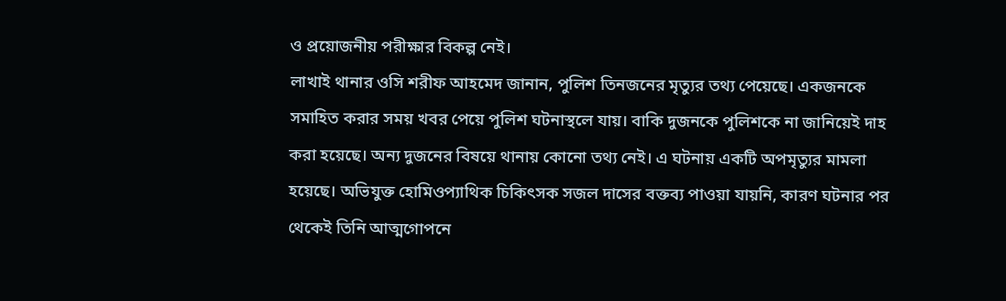ও প্রয়োজনীয় পরীক্ষার বিকল্প নেই।
লাখাই থানার ওসি শরীফ আহমেদ জানান, পুলিশ তিনজনের মৃত্যুর তথ্য পেয়েছে। একজনকে সমাহিত করার সময় খবর পেয়ে পুলিশ ঘটনাস্থলে যায়। বাকি দুজনকে পুলিশকে না জানিয়েই দাহ করা হয়েছে। অন্য দুজনের বিষয়ে থানায় কোনো তথ্য নেই। এ ঘটনায় একটি অপমৃত্যুর মামলা হয়েছে। অভিযুক্ত হোমিওপ্যাথিক চিকিৎসক সজল দাসের বক্তব্য পাওয়া যায়নি, কারণ ঘটনার পর থেকেই তিনি আত্মগোপনে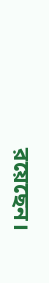রয়েছেন।